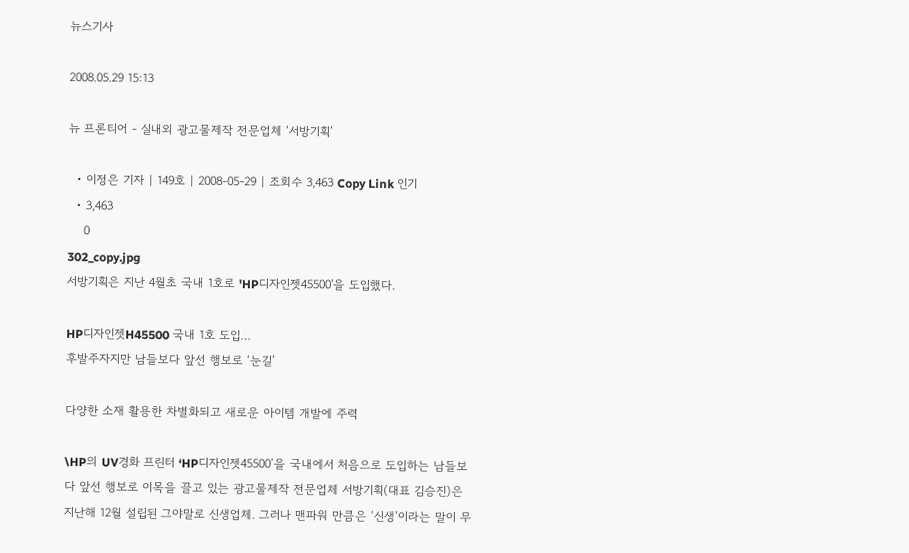뉴스기사

2008.05.29 15:13

뉴 프론티어 - 실내외 광고물제작 전문업체 ‘서방기획’

  • 이정은 기자 | 149호 | 2008-05-29 | 조회수 3,463 Copy Link 인기
  • 3,463
    0
302_copy.jpg
서방기획은 지난 4월초 국내 1호로 'HP디자인젯45500'을 도입했다.

HP디자인젯H45500 국내 1호 도입…
후발주자지만 남들보다 앞선 행보로 ‘눈길’

다양한 소재 활용한 차별화되고 새로운 아이템 개발에 주력

\HP의 UV경화 프린터 ‘HP디자인젯45500’을 국내에서 처음으로 도입하는 남들보다 앞선 행보로 이목을 끌고 있는 광고물제작 전문업체 서방기획(대표 김승진)은 지난해 12월 설립된 그야말로 신생업체. 그러나 맨파워 만큼은 ‘신생’이라는 말이 무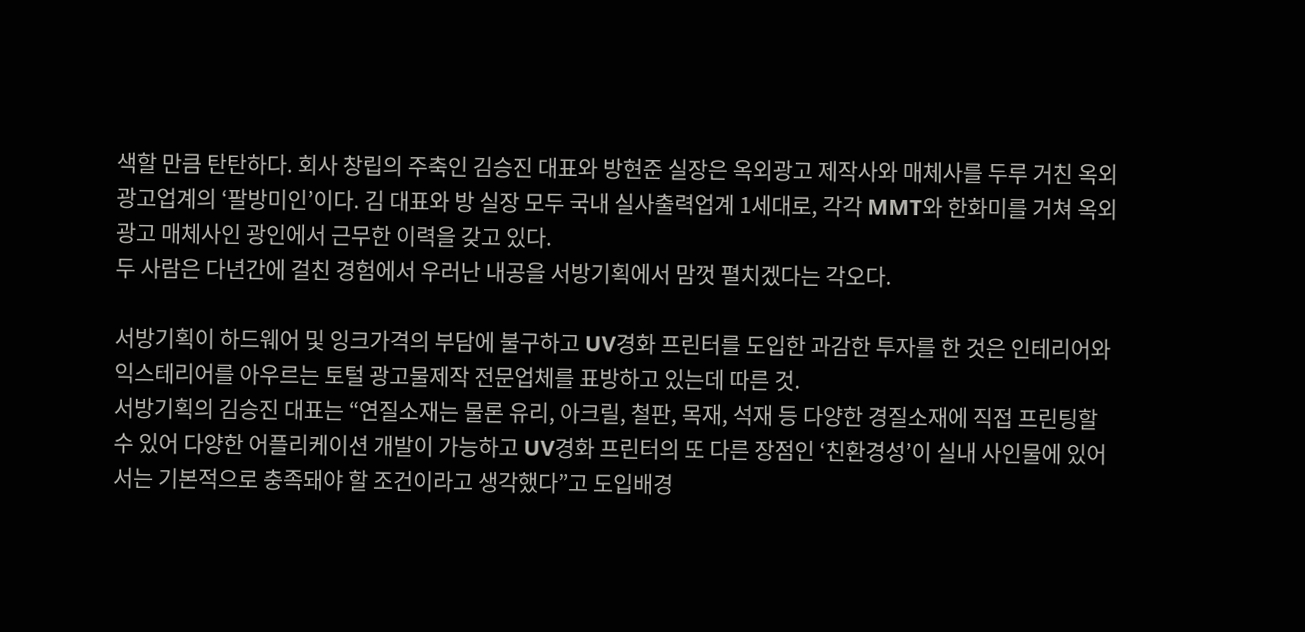색할 만큼 탄탄하다. 회사 창립의 주축인 김승진 대표와 방현준 실장은 옥외광고 제작사와 매체사를 두루 거친 옥외광고업계의 ‘팔방미인’이다. 김 대표와 방 실장 모두 국내 실사출력업계 1세대로, 각각 MMT와 한화미를 거쳐 옥외광고 매체사인 광인에서 근무한 이력을 갖고 있다.
두 사람은 다년간에 걸친 경험에서 우러난 내공을 서방기획에서 맘껏 펼치겠다는 각오다.

서방기획이 하드웨어 및 잉크가격의 부담에 불구하고 UV경화 프린터를 도입한 과감한 투자를 한 것은 인테리어와 익스테리어를 아우르는 토털 광고물제작 전문업체를 표방하고 있는데 따른 것.
서방기획의 김승진 대표는 “연질소재는 물론 유리, 아크릴, 철판, 목재, 석재 등 다양한 경질소재에 직접 프린팅할 수 있어 다양한 어플리케이션 개발이 가능하고 UV경화 프린터의 또 다른 장점인 ‘친환경성’이 실내 사인물에 있어서는 기본적으로 충족돼야 할 조건이라고 생각했다”고 도입배경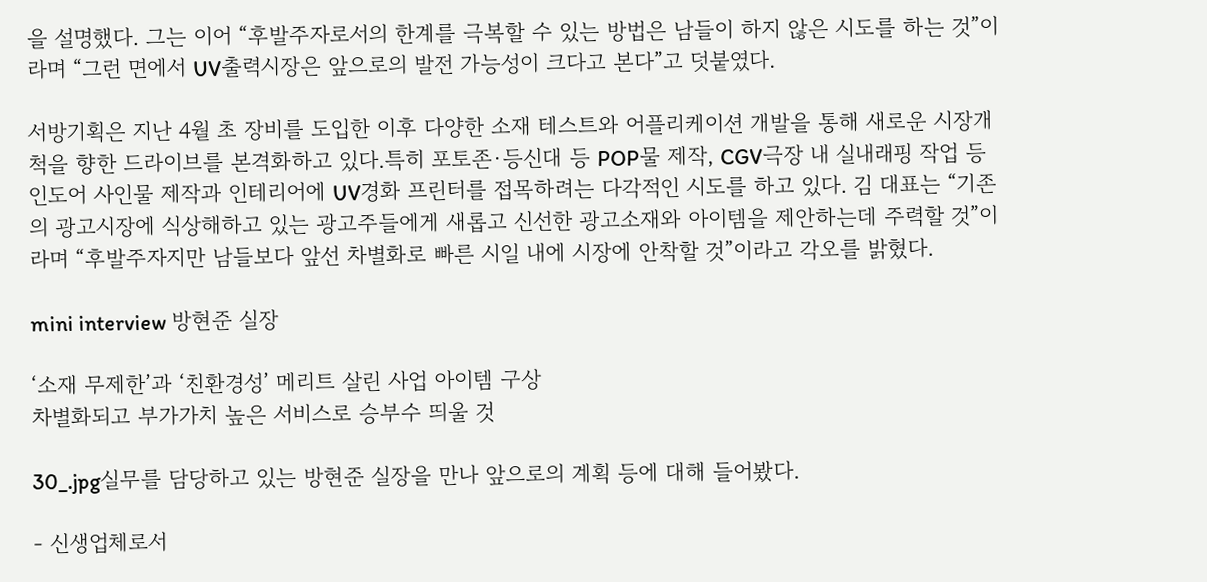을 설명했다. 그는 이어 “후발주자로서의 한계를 극복할 수 있는 방법은 남들이 하지 않은 시도를 하는 것”이라며 “그런 면에서 UV출력시장은 앞으로의 발전 가능성이 크다고 본다”고 덧붙였다.

서방기획은 지난 4월 초 장비를 도입한 이후 다양한 소재 테스트와 어플리케이션 개발을 통해 새로운 시장개척을 향한 드라이브를 본격화하고 있다.특히 포토존·등신대 등 POP물 제작, CGV극장 내 실내래핑 작업 등 인도어 사인물 제작과 인테리어에 UV경화 프린터를 접목하려는 다각적인 시도를 하고 있다. 김 대표는 “기존의 광고시장에 식상해하고 있는 광고주들에게 새롭고 신선한 광고소재와 아이템을 제안하는데 주력할 것”이라며 “후발주자지만 남들보다 앞선 차별화로 빠른 시일 내에 시장에 안착할 것”이라고 각오를 밝혔다.

mini interview 방현준 실장

‘소재 무제한’과 ‘친환경성’ 메리트 살린 사업 아이템 구상
차별화되고 부가가치 높은 서비스로 승부수 띄울 것

30_.jpg실무를 담당하고 있는 방현준 실장을 만나 앞으로의 계획 등에 대해 들어봤다.

- 신생업체로서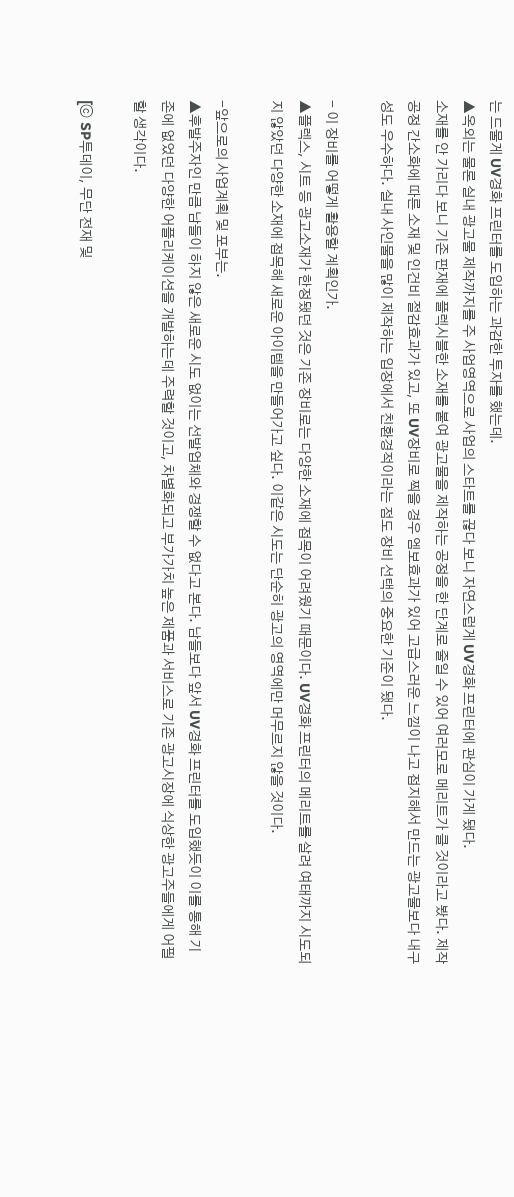는 드물게 UV경화 프린터를 도입하는 과감한 투자를 했는데.
▲옥외는 물론 실내 광고물 제작까지를 주 사업영역으로 사업의 스타트를 끊다 보니 자연스럽게 UV경화 프린터에 관심이 가게 됐다.
소재를 안 가리다 보니 기존 판재에 플렉시블한 소재를 붙여 광고물을 제작하는 공정을 한 단계로 줄일 수 있어 여러모로 메리트가 클 것이라고 봤다. 제작공정 간소화에 따른 소재 및 인건비 절감효과가 있고, 또 UV장비로 찍을 경우 엠보효과가 있어 고급스러운 느낌이 나고 접지해서 만드는 광고물보다 내구성도 우수하다. 실내 사인물을 많이 제작하는 입장에서 친환경적이라는 점도 장비 선택의 중요한 기준이 됐다.

- 이 장비를 어떻게 활용할 계획인가.
▲플렉스, 시트 등 광고소재가 한정됐던 것은 기존 장비로는 다양한 소재에 접목이 어려웠기 때문이다. UV경화 프린터의 메리트를 살려 여태까지 시도되지 않았던 다양한 소재에 접목해 새로운 아이템을 만들어가고 싶다. 이같은 시도는 단순히 광고의 영역에만 머무르지 않을 것이다.

-앞으로의 사업계획 및 포부는.
▲후발주자인 만큼 남들이 하지 않은 새로운 시도 없이는 선발업체와 경쟁할 수 없다고 본다. 남들보다 앞서 UV경화 프린터를 도입했듯이 이를 통해 기존에 없었던 다양한 어플리케이션을 개발하는데 주력할 것이고, 차별화되고 부가가치 높은 제품과 서비스로 기존 광고시장에 식상한 광고주들에게 어필할 생각이다.

[ⓒ SP투데이, 무단 전재 및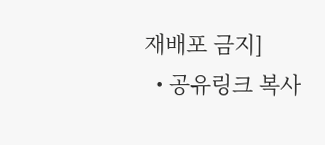재배포 금지]
  • 공유링크 복사